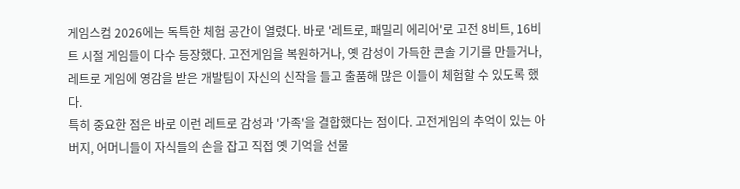게임스컴 2026에는 독특한 체험 공간이 열렸다. 바로 '레트로, 패밀리 에리어'로 고전 8비트, 16비트 시절 게임들이 다수 등장했다. 고전게임을 복원하거나, 옛 감성이 가득한 콘솔 기기를 만들거나, 레트로 게임에 영감을 받은 개발팀이 자신의 신작을 들고 출품해 많은 이들이 체험할 수 있도록 했다.
특히 중요한 점은 바로 이런 레트로 감성과 '가족'을 결합했다는 점이다. 고전게임의 추억이 있는 아버지, 어머니들이 자식들의 손을 잡고 직접 옛 기억을 선물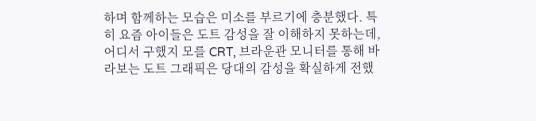하며 함께하는 모습은 미소를 부르기에 충분했다. 특히 요즘 아이들은 도트 감성을 잘 이해하지 못하는데, 어디서 구했지 모를 CRT, 브라운관 모니터를 통해 바라보는 도트 그래픽은 당대의 감성을 확실하게 전했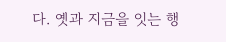다. 옛과 지금을 잇는 행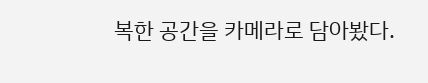복한 공간을 카메라로 담아봤다.